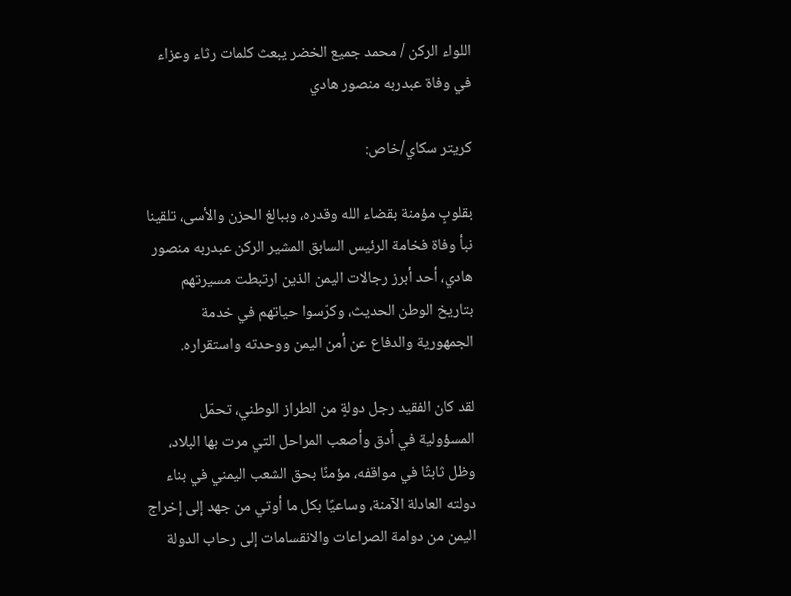اللواء الركن / محمد جميع الخضر يبعث كلمات رثاء وعزاء في وفاة عبدربه منصور هادي

كريتر سكاي/خاص:

بقلوبٍ مؤمنة بقضاء الله وقدره، وببالغ الحزن والأسى، تلقينا نبأ وفاة فخامة الرئيس السابق المشير الركن عبدربه منصور هادي، أحد أبرز رجالات اليمن الذين ارتبطت مسيرتهم بتاريخ الوطن الحديث، وكرّسوا حياتهم في خدمة الجمهورية والدفاع عن أمن اليمن ووحدته واستقراره.

لقد كان الفقيد رجل دولةٍ من الطراز الوطني، تحمّل المسؤولية في أدق وأصعب المراحل التي مرت بها البلاد، وظل ثابتًا في مواقفه، مؤمنًا بحق الشعب اليمني في بناء دولته العادلة الآمنة، وساعيًا بكل ما أوتي من جهد إلى إخراج اليمن من دوامة الصراعات والانقسامات إلى رحاب الدولة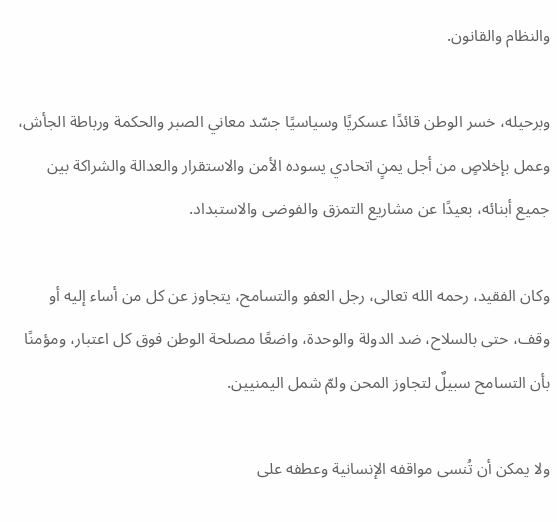والنظام والقانون.

وبرحيله، خسر الوطن قائدًا عسكريًا وسياسيًا جسّد معاني الصبر والحكمة ورباطة الجأش، وعمل بإخلاصٍ من أجل يمنٍ اتحادي يسوده الأمن والاستقرار والعدالة والشراكة بين جميع أبنائه، بعيدًا عن مشاريع التمزق والفوضى والاستبداد.

وكان الفقيد، رحمه الله تعالى، رجل العفو والتسامح، يتجاوز عن كل من أساء إليه أو وقف، حتى بالسلاح، ضد الدولة والوحدة، واضعًا مصلحة الوطن فوق كل اعتبار، ومؤمنًا بأن التسامح سبيلٌ لتجاوز المحن ولمّ شمل اليمنيين.

ولا يمكن أن تُنسى مواقفه الإنسانية وعطفه على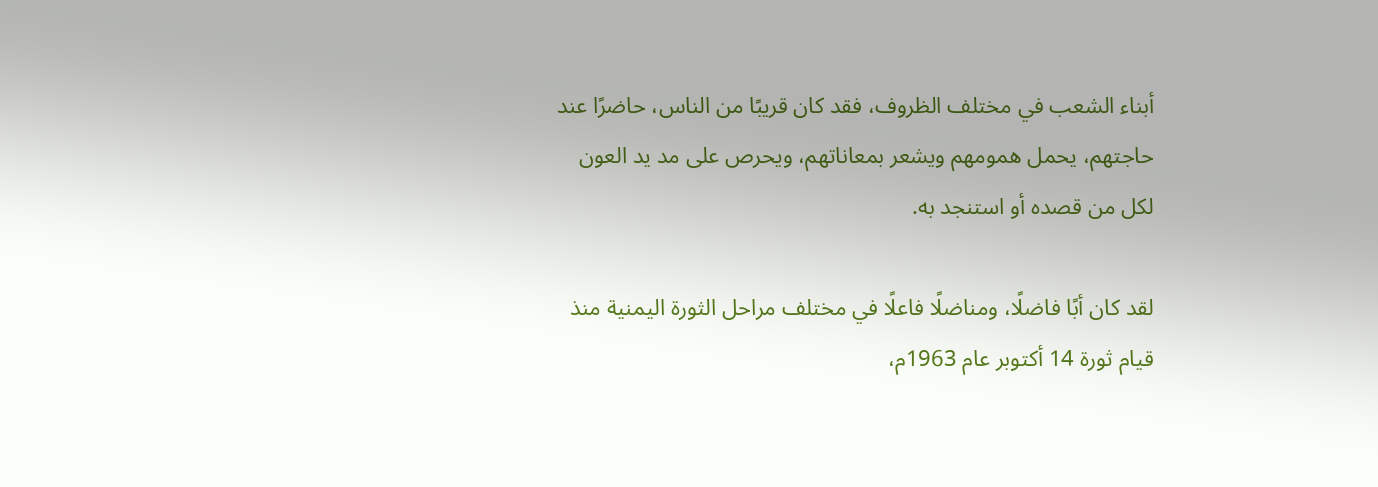أبناء الشعب في مختلف الظروف، فقد كان قريبًا من الناس، حاضرًا عند حاجتهم، يحمل همومهم ويشعر بمعاناتهم، ويحرص على مد يد العون لكل من قصده أو استنجد به.

لقد كان أبًا فاضلًا، ومناضلًا فاعلًا في مختلف مراحل الثورة اليمنية منذ قيام ثورة 14 أكتوبر عام 1963م،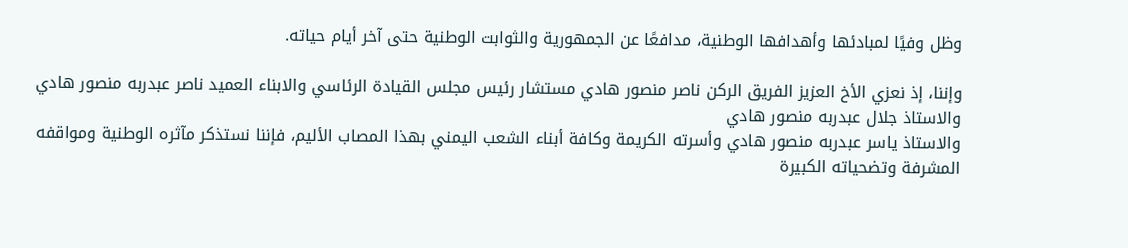وظل وفيًا لمبادئها وأهدافها الوطنية، مدافعًا عن الجمهورية والثوابت الوطنية حتى آخر أيام حياته.

وإننا، إذ نعزي الأخ العزيز الفريق الركن ناصر منصور هادي مستشار رئيس مجلس القيادة الرئاسي والابناء العميد ناصر عبدربه منصور هادي
والاستاذ جلال عبدربه منصور هادي
والاستاذ ياسر عبدربه منصور هادي وأسرته الكريمة وكافة أبناء الشعب اليمني بهذا المصاب الأليم، فإننا نستذكر مآثره الوطنية ومواقفه المشرفة وتضحياته الكبيرة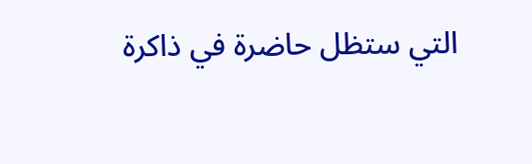التي ستظل حاضرة في ذاكرة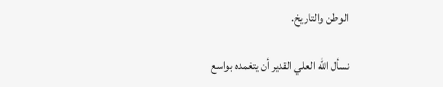الوطن والتاريخ.

نسأل الله العلي القدير أن يتغمده بواسع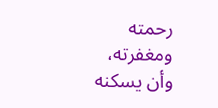رحمته ومغفرته، وأن يسكنه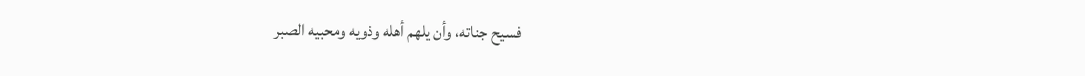فسيح جناته، وأن يلهم أهله وذويه ومحبيه الصبر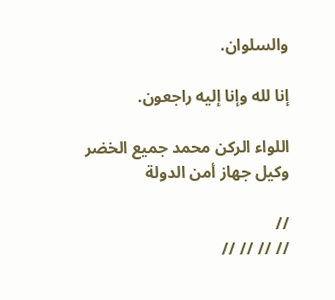والسلوان.

إنا لله وإنا إليه راجعون.

اللواء الركن محمد جميع الخضر
وكيل جهاز أمن الدولة

//
// // // //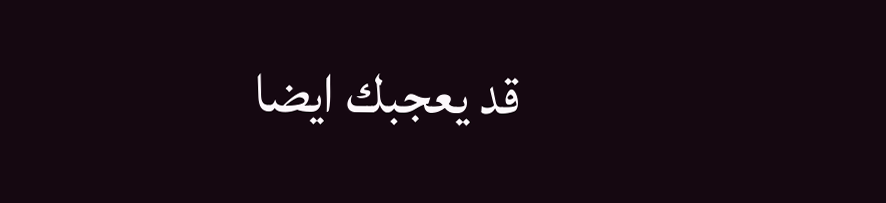قد يعجبك ايضا